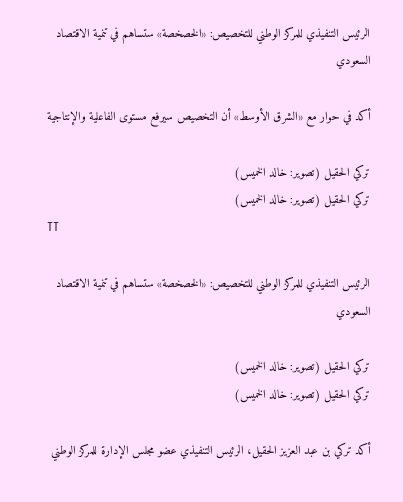الرئيس التنفيذي للمركز الوطني للتخصيص: «الخصخصة» ستساهم في تنمية الاقتصاد السعودي

أكد في حوار مع «الشرق الأوسط» أن التخصيص سيرفع مستوى الفاعلية والإنتاجية

تركي الحقيل (تصوير: خالد الخميس)
تركي الحقيل (تصوير: خالد الخميس)
TT

الرئيس التنفيذي للمركز الوطني للتخصيص: «الخصخصة» ستساهم في تنمية الاقتصاد السعودي

تركي الحقيل (تصوير: خالد الخميس)
تركي الحقيل (تصوير: خالد الخميس)

أكد تركي بن عبد العزيز الحقيل، الرئيس التنفيذي عضو مجلس الإدارة للمركز الوطني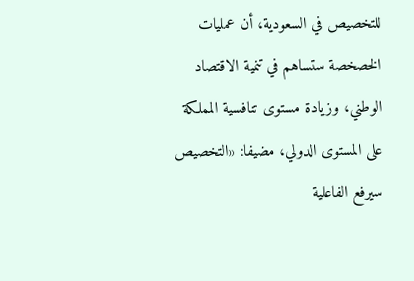للتخصيص في السعودية، أن عمليات الخصخصة ستساهم في تنمية الاقتصاد الوطني، وزيادة مستوى تنافسية المملكة على المستوى الدولي، مضيفا: «التخصيص سيرفع الفاعلية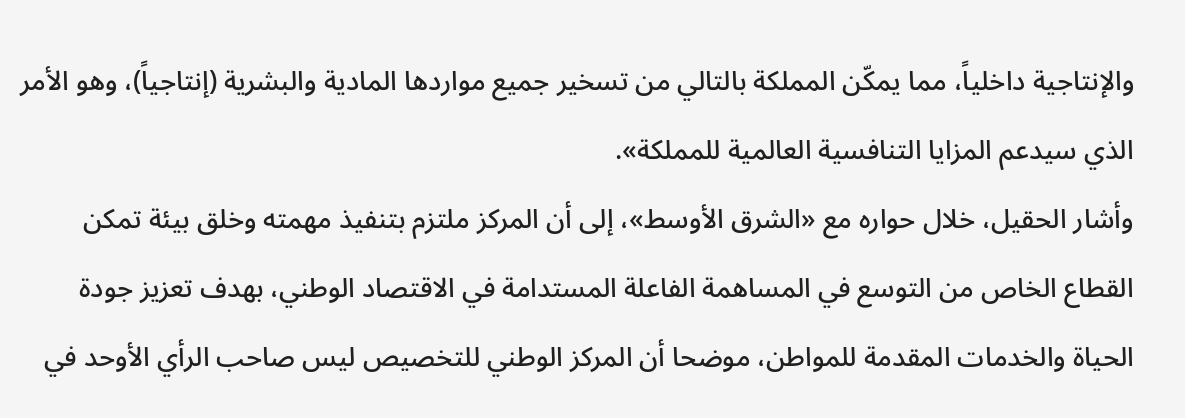والإنتاجية داخلياً، مما يمكّن المملكة بالتالي من تسخير جميع مواردها المادية والبشرية (إنتاجياً)، وهو الأمر الذي سيدعم المزايا التنافسية العالمية للمملكة».
وأشار الحقيل، خلال حواره مع «الشرق الأوسط»، إلى أن المركز ملتزم بتنفيذ مهمته وخلق بيئة تمكن القطاع الخاص من التوسع في المساهمة الفاعلة المستدامة في الاقتصاد الوطني، بهدف تعزيز جودة الحياة والخدمات المقدمة للمواطن، موضحا أن المركز الوطني للتخصيص ليس صاحب الرأي الأوحد في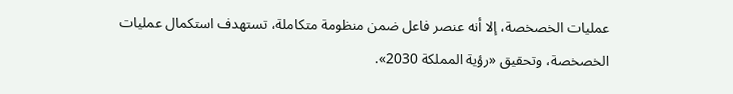عمليات الخصخصة، إلا أنه عنصر فاعل ضمن منظومة متكاملة، تستهدف استكمال عمليات الخصخصة، وتحقيق «رؤية المملكة 2030».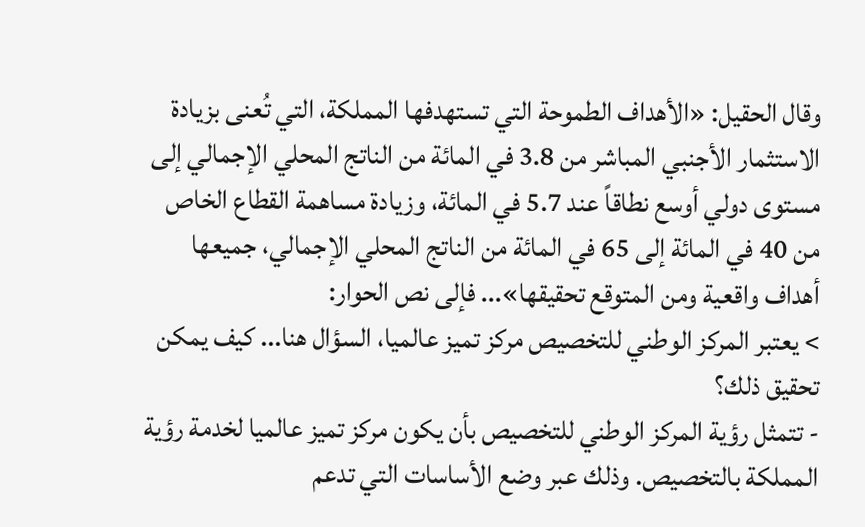وقال الحقيل: «الأهداف الطموحة التي تستهدفها المملكة، التي تُعنى بزيادة الاستثمار الأجنبي المباشر من 3.8 في المائة من الناتج المحلي الإجمالي إلى مستوى دولي أوسع نطاقاً عند 5.7 في المائة، وزيادة مساهمة القطاع الخاص من 40 في المائة إلى 65 في المائة من الناتج المحلي الإجمالي، جميعها أهداف واقعية ومن المتوقع تحقيقها»... فإلى نص الحوار:
> يعتبر المركز الوطني للتخصيص مركز تميز عالميا، السؤال هنا... كيف يمكن تحقيق ذلك؟
- تتمثل رؤية المركز الوطني للتخصيص بأن يكون مركز تميز عالميا لخدمة رؤية المملكة بالتخصيص. وذلك عبر وضع الأساسات التي تدعم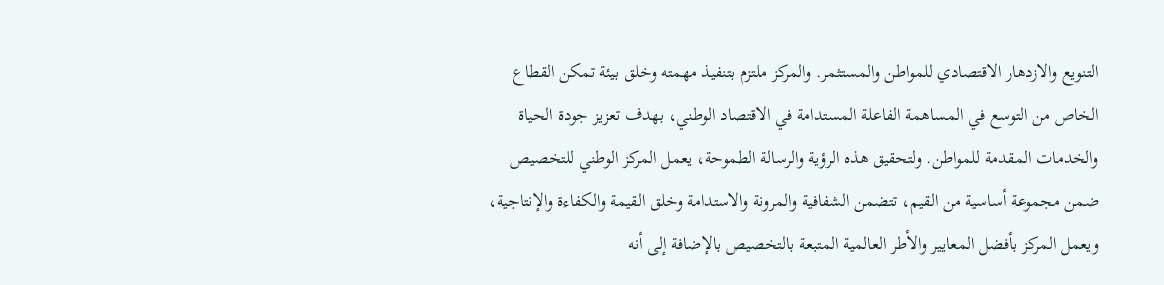التنويع والازدهار الاقتصادي للمواطن والمستثمر. والمركز ملتزم بتنفيذ مهمته وخلق بيئة تمكن القطاع الخاص من التوسع في المساهمة الفاعلة المستدامة في الاقتصاد الوطني، بهدف تعزيز جودة الحياة والخدمات المقدمة للمواطن. ولتحقيق هذه الرؤية والرسالة الطموحة، يعمل المركز الوطني للتخصيص ضمن مجموعة أساسية من القيم، تتضمن الشفافية والمرونة والاستدامة وخلق القيمة والكفاءة والإنتاجية، ويعمل المركز بأفضل المعايير والأطر العالمية المتبعة بالتخصيص بالإضافة إلى أنه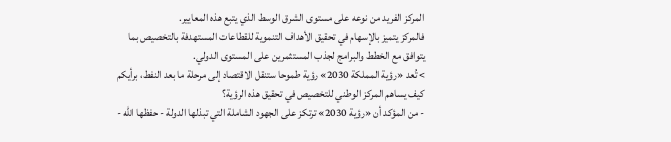المركز الفريد من نوعه على مستوى الشرق الوسط الذي يتبع هذه المعايير.
فالمركز يتميز بالإسهام في تحقيق الأهداف التنموية للقطاعات المستهدفة بالتخصيص بما يتوافق مع الخطط والبرامج لجذب المستثمرين على المستوى الدولي.
> تُعد «رؤية المملكة 2030» رؤية طموحا ستنقل الاقتصاد إلى مرحلة ما بعد النفط، برأيكم كيف يساهم المركز الوطني للتخصيص في تحقيق هذه الرؤية؟
- من المؤكد أن «رؤية 2030» ترتكز على الجهود الشاملة التي تبذلها الدولة - حفظها الله -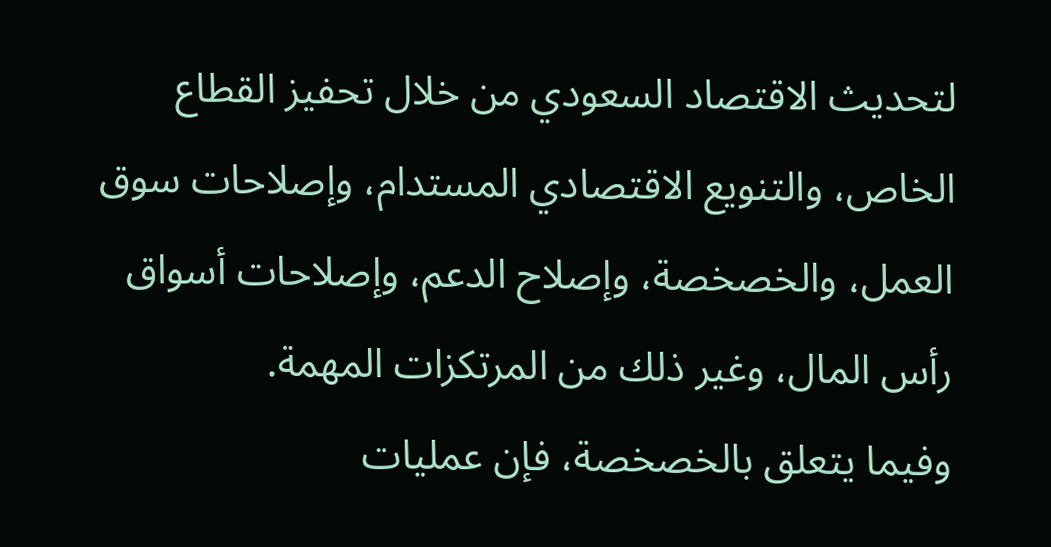لتحديث الاقتصاد السعودي من خلال تحفيز القطاع الخاص، والتنويع الاقتصادي المستدام، وإصلاحات سوق العمل، والخصخصة، وإصلاح الدعم، وإصلاحات أسواق رأس المال، وغير ذلك من المرتكزات المهمة.
وفيما يتعلق بالخصخصة، فإن عمليات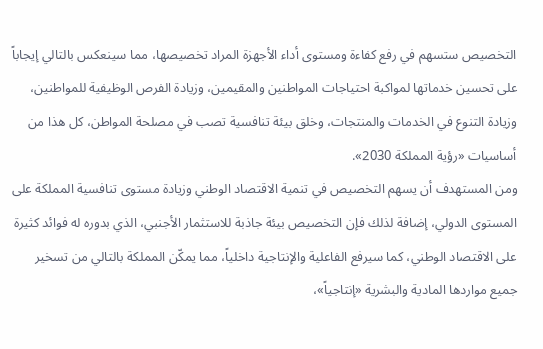التخصيص ستسهم في رفع كفاءة ومستوى أداء الأجهزة المراد تخصيصها، مما سينعكس بالتالي إيجاباً على تحسين خدماتها لمواكبة احتياجات المواطنين والمقيمين، وزيادة الفرص الوظيفية للمواطنين، وزيادة التنوع في الخدمات والمنتجات، وخلق بيئة تنافسية تصب في مصلحة المواطن، كل هذا من أساسيات «رؤية المملكة 2030».
ومن المستهدف أن يسهم التخصيص في تنمية الاقتصاد الوطني وزيادة مستوى تنافسية المملكة على المستوى الدولي، إضافة لذلك فإن التخصيص بيئة جاذبة للاستثمار الأجنبي، الذي بدوره له فوائد كثيرة على الاقتصاد الوطني، كما سيرفع الفاعلية والإنتاجية داخلياً، مما يمكّن المملكة بالتالي من تسخير جميع مواردها المادية والبشرية «إنتاجياً»،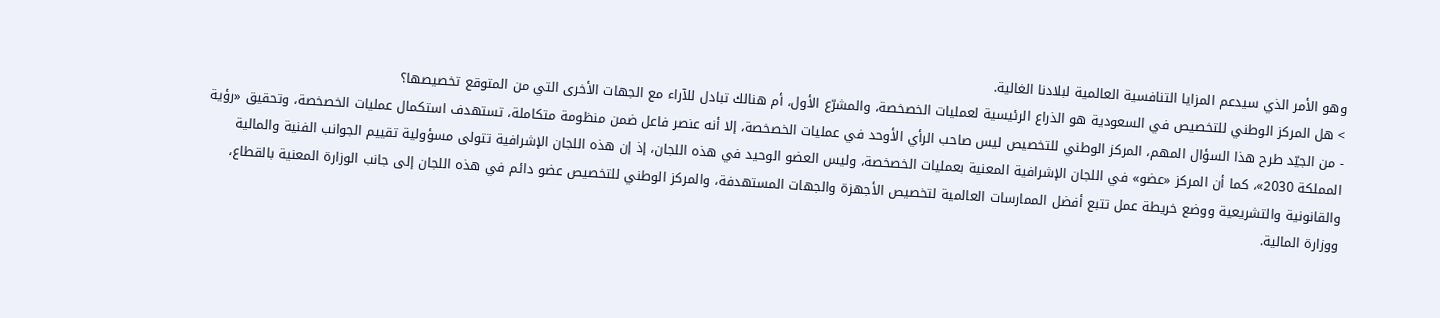وهو الأمر الذي سيدعم المزايا التنافسية العالمية لبلادنا الغالية.
> هل المركز الوطني للتخصيص في السعودية هو الذراع الرئيسية لعمليات الخصخصة، والمشرّع الأول، أم هنالك تبادل للآراء مع الجهات الأخرى التي من المتوقع تخصيصها؟
- من الجيّد طرح هذا السؤال المهم، المركز الوطني للتخصيص ليس صاحب الرأي الأوحد في عمليات الخصخصة، إلا أنه عنصر فاعل ضمن منظومة متكاملة، تستهدف استكمال عمليات الخصخصة، وتحقيق «رؤية المملكة 2030»، كما أن المركز «عضو» في اللجان الإشرافية المعنية بعمليات الخصخصة، وليس العضو الوحيد في هذه اللجان، إذ إن هذه اللجان الإشرافية تتولى مسؤولية تقييم الجوانب الفنية والمالية والقانونية والتشريعية ووضع خريطة عمل تتبع أفضل الممارسات العالمية لتخصيص الأجهزة والجهات المستهدفة، والمركز الوطني للتخصيص عضو دائم في هذه اللجان إلى جانب الوزارة المعنية بالقطاع، ووزارة المالية.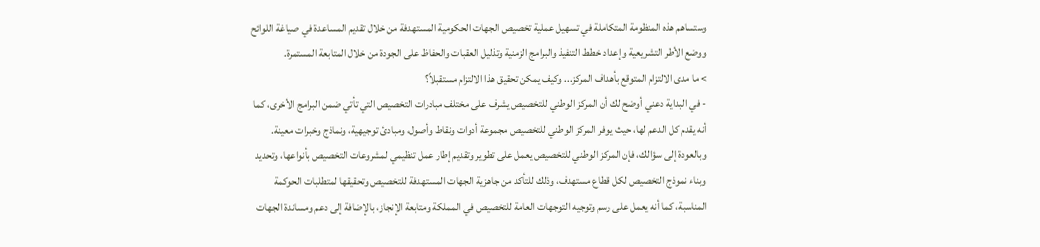وستساهم هذه المنظومة المتكاملة في تسهيل عملية تخصيص الجهات الحكومية المستهدفة من خلال تقديم المساعدة في صياغة اللوائح ووضع الأطر التشريعية وإعداد خطط التنفيذ والبرامج الزمنية وتذليل العقبات والحفاظ على الجودة من خلال المتابعة المستمرة.
> ما مدى الالتزام المتوقع بأهداف المركز... وكيف يمكن تحقيق هذا الالتزام مستقبلاً؟
- في البداية دعني أوضح لك أن المركز الوطني للتخصيص يشرف على مختلف مبادرات التخصيص التي تأتي ضمن البرامج الأخرى، كما أنه يقدم كل الدعم لها، حيث يوفر المركز الوطني للتخصيص مجموعة أدوات ونقاط وأصول، ومبادئ توجيهية، ونماذج وخبرات معينة.
وبالعودة إلى سؤالك، فإن المركز الوطني للتخصيص يعمل على تطوير وتقديم إطار عمل تنظيمي لمشروعات التخصيص بأنواعها، وتحديد وبناء نموذج التخصيص لكل قطاع مستهدف، وذلك للتأكد من جاهزية الجهات المستهدفة للتخصيص وتحقيقها لمتطلبات الحوكمة المناسبة، كما أنه يعمل على رسم وتوجيه التوجهات العامة للتخصيص في المملكة ومتابعة الإنجاز، بالإضافة إلى دعم ومساندة الجهات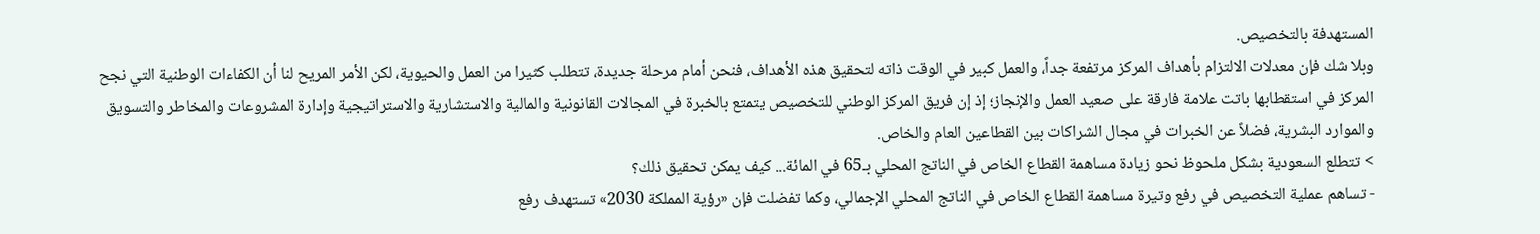المستهدفة بالتخصيص.
وبلا شك فإن معدلات الالتزام بأهداف المركز مرتفعة جداً، والعمل كبير في الوقت ذاته لتحقيق هذه الأهداف، فنحن أمام مرحلة جديدة، تتطلب كثيرا من العمل والحيوية، لكن الأمر المريح لنا أن الكفاءات الوطنية التي نجح المركز في استقطابها باتت علامة فارقة على صعيد العمل والإنجاز؛ إذ إن فريق المركز الوطني للتخصيص يتمتع بالخبرة في المجالات القانونية والمالية والاستشارية والاستراتيجية وإدارة المشروعات والمخاطر والتسويق والموارد البشرية، فضلاً عن الخبرات في مجال الشراكات بين القطاعين العام والخاص.
> تتطلع السعودية بشكل ملحوظ نحو زيادة مساهمة القطاع الخاص في الناتج المحلي بـ65 في المائة... كيف يمكن تحقيق ذلك؟
- تساهم عملية التخصيص في رفع وتيرة مساهمة القطاع الخاص في الناتج المحلي الإجمالي، وكما تفضلت فإن «رؤية المملكة 2030» تستهدف رفع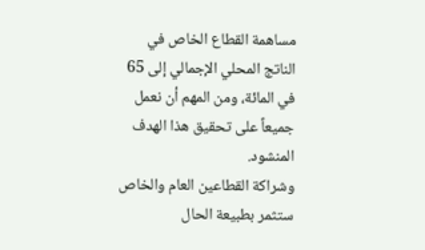مساهمة القطاع الخاص في الناتج المحلي الإجمالي إلى 65 في المائة، ومن المهم أن نعمل جميعاً على تحقيق هذا الهدف المنشود.
وشراكة القطاعين العام والخاص ستثمر بطبيعة الحال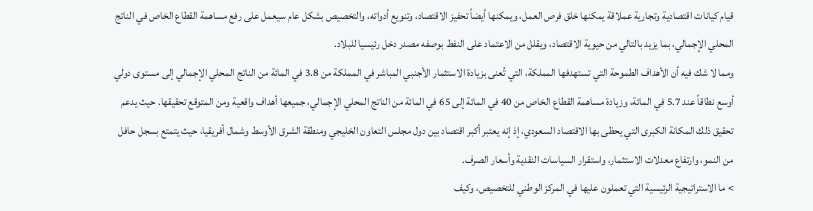قيام كيانات اقتصادية وتجارية عملاقة يمكنها خلق فرص العمل، ويمكنها أيضاً تحفيز الاقتصاد، وتنويع أدواته، والتخصيص بشكل عام سيعمل على رفع مساهمة القطاع الخاص في الناتج المحلي الإجمالي، بما يزيد بالتالي من حيوية الاقتصاد، ويقلل من الاعتماد على النفط بوصفه مصدر دخل رئيسيا للبلاد.
ومما لا شك فيه أن الأهداف الطموحة التي تستهدفها المملكة، التي تُعنى بزيادة الاستثمار الأجنبي المباشر في المملكة من 3.8 في المائة من الناتج المحلي الإجمالي إلى مستوى دولي أوسع نطاقاً عند 5.7 في المائة، وزيادة مساهمة القطاع الخاص من 40 في المائة إلى 65 في المائة من الناتج المحلي الإجمالي، جميعها أهداف واقعية ومن المتوقع تحقيقها. حيث يدعم تحقيق ذلك المكانة الكبرى التي يحظى بها الاقتصاد السعودي، إذ إنه يعتبر أكبر اقتصاد بين دول مجلس التعاون الخليجي ومنطقة الشرق الأوسط وشمال أفريقيا، حيث يتمتع بسجل حافل من النمو، وارتفاع معدلات الاستثمار، واستقرار السياسات النقدية وأسعار الصرف.
> ما الاستراتيجية الرئيسية التي تعملون عليها في المركز الوطني للتخصيص، وكيف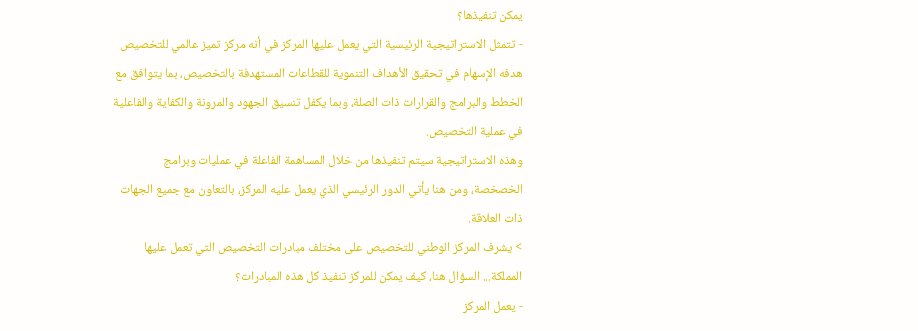يمكن تنفيذها؟
- تتمثل الاستراتيجية الرئيسية التي يعمل عليها المركز في أنه مركز تميز عالمي للتخصيص هدفه الإسهام في تحقيق الأهداف التنموية للقطاعات المستهدفة بالتخصيص، بما يتوافق مع الخطط والبرامج والقرارات ذات الصلة، وبما يكفل تنسيق الجهود والمرونة والكفاية والفاعلية في عملية التخصيص.
وهذه الاستراتيجية سيتم تنفيذها من خلال المساهمة الفاعلة في عمليات وبرامج الخصخصة، ومن هنا يأتي الدور الرئيسي الذي يعمل عليه المركز، بالتعاون مع جميع الجهات ذات العلاقة.
> يشرف المركز الوطني للتخصيص على مختلف مبادرات التخصيص التي تعمل عليها المملكة... السؤال هنا، كيف يمكن للمركز تنفيذ كل هذه المبادرات؟
- يعمل المركز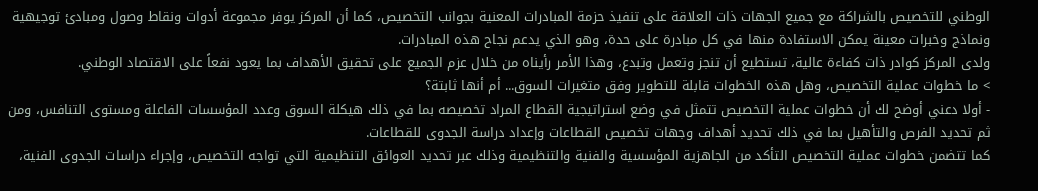الوطني للتخصيص بالشراكة مع جميع الجهات ذات العلاقة على تنفيذ حزمة المبادرات المعنية بجوانب التخصيص، كما أن المركز يوفر مجموعة أدوات ونقاط وصول ومبادئ توجيهية ونماذج وخبرات معينة يمكن الاستفادة منها في كل مبادرة على حدة، وهو الذي يدعم نجاح هذه المبادرات.
ولدى المركز كوادر ذات كفاءة عالية، تستطيع أن تنجز وتعمل وتبدع، وهذا الأمر رأيناه من خلال عزم الجميع على تحقيق الأهداف بما يعود نفعاً على الاقتصاد الوطني.
> ما خطوات عملية التخصيص، وهل هذه الخطوات قابلة للتطوير وفق متغيرات السوق... أم أنها ثابتة؟
- أولا دعني أوضح لك أن خطوات عملية التخصيص تتمثل في وضع استراتيجية القطاع المراد تخصيصه بما في ذلك هيكلة السوق وعدد المؤسسات الفاعلة ومستوى التنافس، ومن ثم تحديد الفرص والتأهيل بما في ذلك تحديد أهداف وجهات تخصيص القطاعات وإعداد دراسة الجدوى للقطاعات.
كما تتضمن خطوات عملية التخصيص التأكد من الجاهزية المؤسسية والفنية والتنظيمية وذلك عبر تحديد العوائق التنظيمية التي تواجه التخصيص، وإجراء دراسات الجدوى الفنية،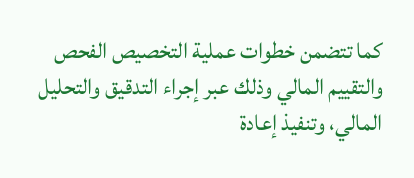كما تتضمن خطوات عملية التخصيص الفحص والتقييم المالي وذلك عبر إجراء التدقيق والتحليل المالي، وتنفيذ إعادة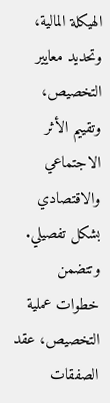الهيكلة المالية، وتحديد معايير التخصيص، وتقييم الأثر الاجتماعي والاقتصادي بشكل تفصيلي.
وتتضمن خطوات عملية التخصيص، عقد الصفقات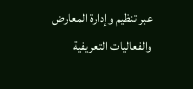عبر تنظيم وإدارة المعارض والفعاليات التعريفية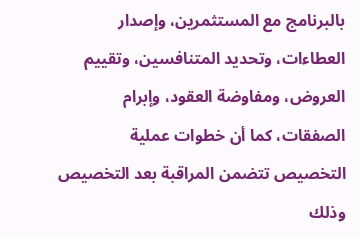بالبرنامج مع المستثمرين، وإصدار العطاءات، وتحديد المتنافسين، وتقييم العروض، ومفاوضة العقود، وإبرام الصفقات، كما أن خطوات عملية التخصيص تتضمن المراقبة بعد التخصيص وذلك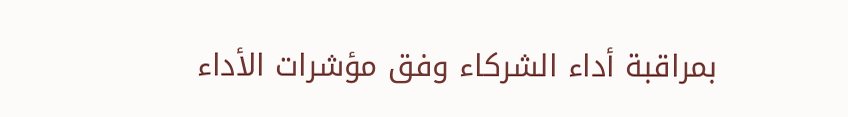بمراقبة أداء الشركاء وفق مؤشرات الأداء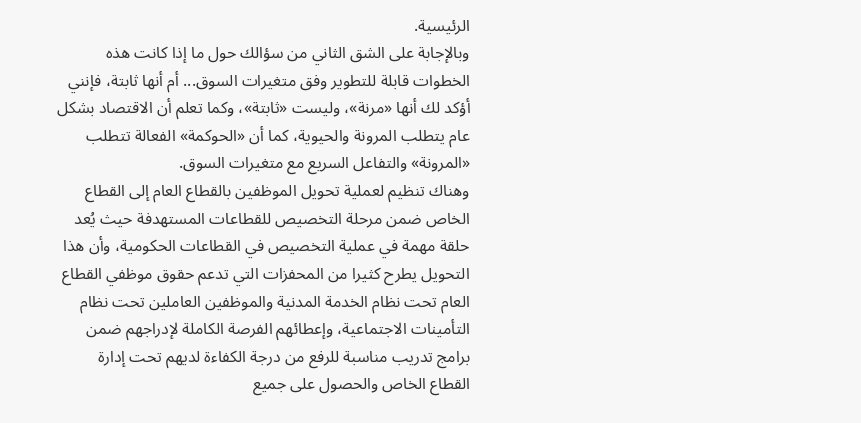الرئيسية.
وبالإجابة على الشق الثاني من سؤالك حول ما إذا كانت هذه الخطوات قابلة للتطوير وفق متغيرات السوق... أم أنها ثابتة، فإنني أؤكد لك أنها «مرنة»، وليست «ثابتة»، وكما تعلم أن الاقتصاد بشكل عام يتطلب المرونة والحيوية، كما أن «الحوكمة» الفعالة تتطلب «المرونة» والتفاعل السريع مع متغيرات السوق.
وهناك تنظيم لعملية تحويل الموظفين بالقطاع العام إلى القطاع الخاص ضمن مرحلة التخصيص للقطاعات المستهدفة حيث يُعد حلقة مهمة في عملية التخصيص في القطاعات الحكومية، وأن هذا التحويل يطرح كثيرا من المحفزات التي تدعم حقوق موظفي القطاع العام تحت نظام الخدمة المدنية والموظفين العاملين تحت نظام التأمينات الاجتماعية، وإعطائهم الفرصة الكاملة لإدراجهم ضمن برامج تدريب مناسبة للرفع من درجة الكفاءة لديهم تحت إدارة القطاع الخاص والحصول على جميع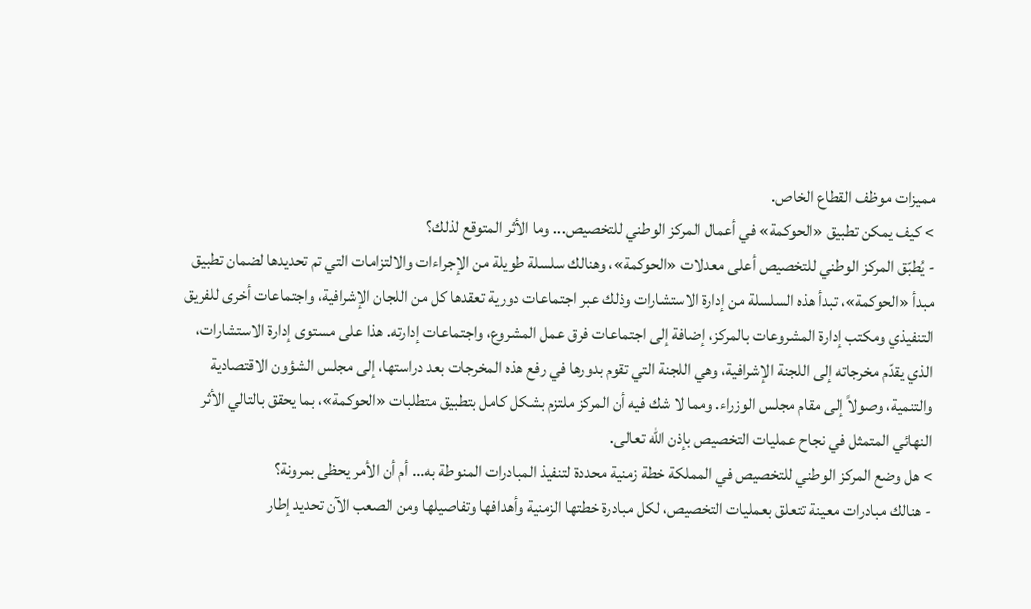مميزات موظف القطاع الخاص.
> كيف يمكن تطبيق «الحوكمة» في أعمال المركز الوطني للتخصيص... وما الأثر المتوقع لذلك؟
- يُطبّق المركز الوطني للتخصيص أعلى معدلات «الحوكمة»، وهنالك سلسلة طويلة من الإجراءات والالتزامات التي تم تحديدها لضمان تطبيق مبدأ «الحوكمة»، تبدأ هذه السلسلة من إدارة الاستشارات وذلك عبر اجتماعات دورية تعقدها كل من اللجان الإشرافية، واجتماعات أخرى للفريق التنفيذي ومكتب إدارة المشروعات بالمركز، إضافة إلى اجتماعات فرق عمل المشروع، واجتماعات إدارته. هذا على مستوى إدارة الاستشارات، الذي يقدّم مخرجاته إلى اللجنة الإشرافية، وهي اللجنة التي تقوم بدورها في رفع هذه المخرجات بعد دراستها، إلى مجلس الشؤون الاقتصادية والتنمية، وصولاً إلى مقام مجلس الوزراء. ومما لا شك فيه أن المركز ملتزم بشكل كامل بتطبيق متطلبات «الحوكمة»، بما يحقق بالتالي الأثر النهائي المتمثل في نجاح عمليات التخصيص بإذن الله تعالى.
> هل وضع المركز الوطني للتخصيص في المملكة خطة زمنية محددة لتنفيذ المبادرات المنوطة به... أم أن الأمر يحظى بمرونة؟
- هنالك مبادرات معينة تتعلق بعمليات التخصيص، لكل مبادرة خطتها الزمنية وأهدافها وتفاصيلها ومن الصعب الآن تحديد إطار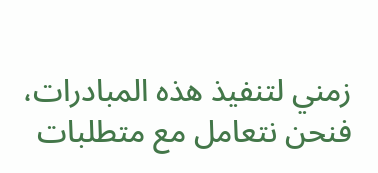زمني لتنفيذ هذه المبادرات، فنحن نتعامل مع متطلبات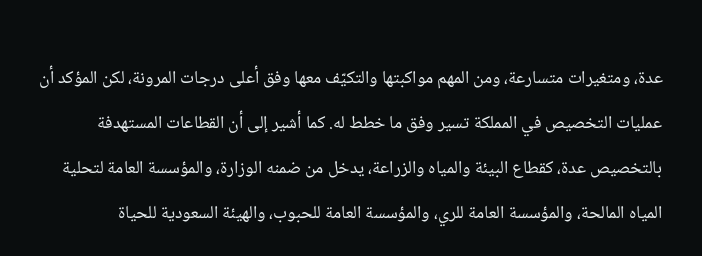عدة، ومتغيرات متسارعة، ومن المهم مواكبتها والتكيّف معها وفق أعلى درجات المرونة، لكن المؤكد أن عمليات التخصيص في المملكة تسير وفق ما خطط له. كما أشير إلى أن القطاعات المستهدفة بالتخصيص عدة، كقطاع البيئة والمياه والزراعة، يدخل من ضمنه الوزارة، والمؤسسة العامة لتحلية المياه المالحة، والمؤسسة العامة للري، والمؤسسة العامة للحبوب، والهيئة السعودية للحياة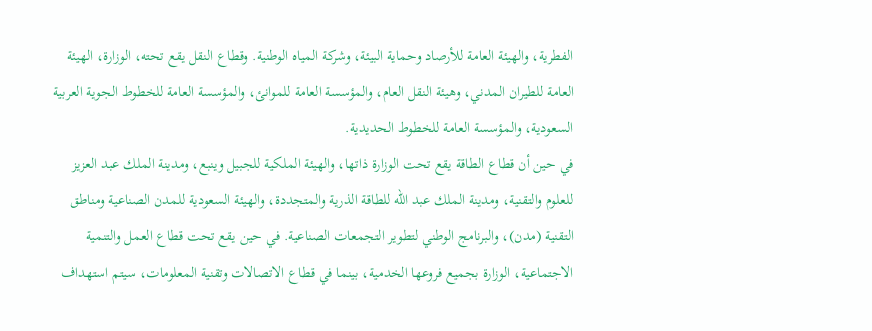الفطرية، والهيئة العامة للأرصاد وحماية البيئة، وشركة المياه الوطنية. وقطاع النقل يقع تحته، الوزارة، الهيئة العامة للطيران المدني، وهيئة النقل العام، والمؤسسة العامة للموانئ، والمؤسسة العامة للخطوط الجوية العربية السعودية، والمؤسسة العامة للخطوط الحديدية.
في حين أن قطاع الطاقة يقع تحت الوزارة ذاتها، والهيئة الملكية للجبيل وينبع، ومدينة الملك عبد العزيز للعلوم والتقنية، ومدينة الملك عبد الله للطاقة الذرية والمتجددة، والهيئة السعودية للمدن الصناعية ومناطق التقنية (مدن)، والبرنامج الوطني لتطوير التجمعات الصناعية. في حين يقع تحت قطاع العمل والتنمية الاجتماعية، الوزارة بجميع فروعها الخدمية، بينما في قطاع الاتصالات وتقنية المعلومات، سيتم استهداف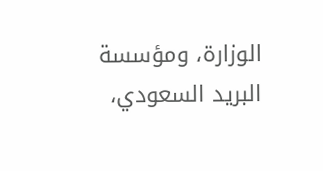الوزارة، ومؤسسة البريد السعودي،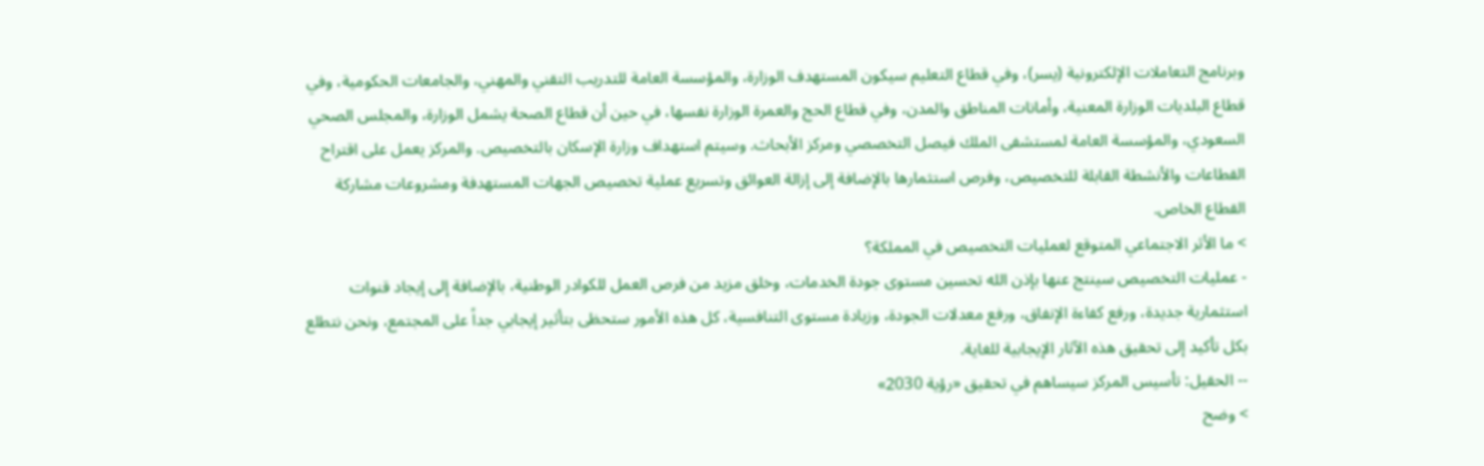وبرنامج التعاملات الإلكترونية (يسر)، وفي قطاع التعليم سيكون المستهدف الوزارة، والمؤسسة العامة للتدريب التقني والمهني، والجامعات الحكومية، وفي قطاع البلديات الوزارة المعنية، وأمانات المناطق والمدن، وفي قطاع الحج والعمرة الوزارة نفسها، في حين أن قطاع الصحة يشمل الوزارة، والمجلس الصحي السعودي، والمؤسسة العامة لمستشفى الملك فيصل التخصصي ومركز الأبحاث. وسيتم استهداف وزارة الإسكان بالتخصيص. والمركز يعمل على اقتراح القطاعات والأنشطة القابلة للتخصيص، وفرص استثمارها بالإضافة إلى إزالة العوائق وتسريع عملية تخصيص الجهات المستهدفة ومشروعات مشاركة القطاع الخاص.
> ما الأثر الاجتماعي المتوقع لعمليات التخصيص في المملكة؟
- عمليات التخصيص سينتج عنها بإذن الله تحسين مستوى جودة الخدمات، وخلق مزيد من فرص العمل للكوادر الوطنية، بالإضافة إلى إيجاد قنوات استثمارية جديدة، ورفع كفاءة الإنفاق، ورفع معدلات الجودة، وزيادة مستوى التنافسية، كل هذه الأمور ستحظى بتأثير إيجابي جداً على المجتمع، ونحن نتطلع بكل تأكيد إلى تحقيق هذه الآثار الإيجابية للغاية.
-- الحقيل: تأسيس المركز سيساهم في تحقيق «رؤية 2030»
> وضح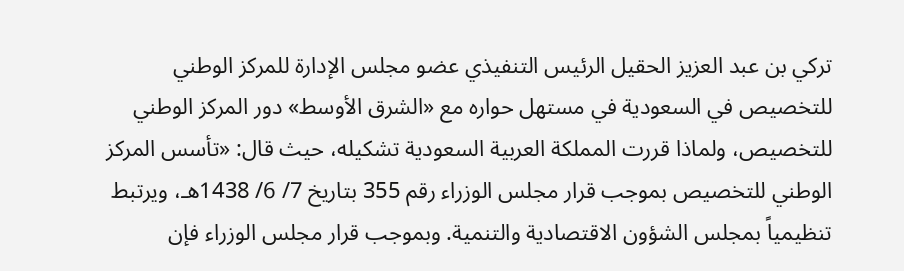تركي بن عبد العزيز الحقيل الرئيس التنفيذي عضو مجلس الإدارة للمركز الوطني للتخصيص في السعودية في مستهل حواره مع «الشرق الأوسط» دور المركز الوطني للتخصيص، ولماذا قررت المملكة العربية السعودية تشكيله، حيث قال: «تأسس المركز الوطني للتخصيص بموجب قرار مجلس الوزراء رقم 355 بتاريخ 7/ 6/ 1438هـ، ويرتبط تنظيمياً بمجلس الشؤون الاقتصادية والتنمية. وبموجب قرار مجلس الوزراء فإن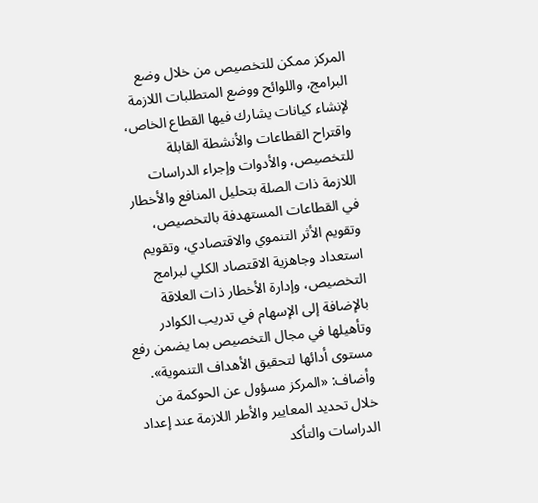المركز ممكن للتخصيص من خلال وضع البرامج، واللوائح ووضع المتطلبات اللازمة لإنشاء كيانات يشارك فيها القطاع الخاص، واقتراح القطاعات والأنشطة القابلة للتخصيص، والأدوات وإجراء الدراسات اللازمة ذات الصلة بتحليل المنافع والأخطار في القطاعات المستهدفة بالتخصيص، وتقويم الأثر التنموي والاقتصادي، وتقويم استعداد وجاهزية الاقتصاد الكلي لبرامج التخصيص، وإدارة الأخطار ذات العلاقة بالإضافة إلى الإسهام في تدريب الكوادر وتأهيلها في مجال التخصيص بما يضمن رفع مستوى أدائها لتحقيق الأهداف التنموية».
وأضاف: «المركز مسؤول عن الحوكمة من خلال تحديد المعايير والأطر اللازمة عند إعداد الدراسات والتأكد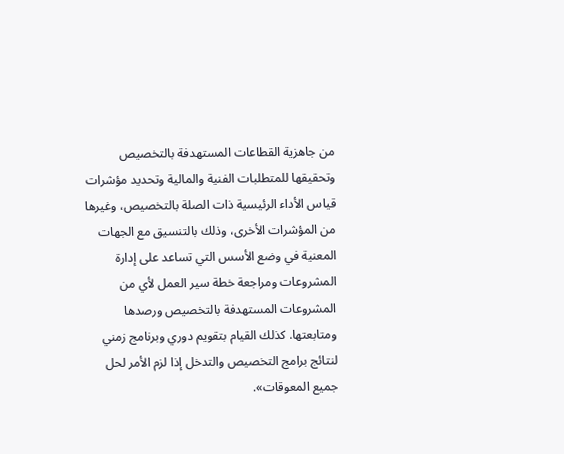من جاهزية القطاعات المستهدفة بالتخصيص وتحقيقها للمتطلبات الفنية والمالية وتحديد مؤشرات قياس الأداء الرئيسية ذات الصلة بالتخصيص، وغيرها من المؤشرات الأخرى، وذلك بالتنسيق مع الجهات المعنية في وضع الأسس التي تساعد على إدارة المشروعات ومراجعة خطة سير العمل لأي من المشروعات المستهدفة بالتخصيص ورصدها ومتابعتها. كذلك القيام بتقويم دوري وبرنامج زمني لنتائج برامج التخصيص والتدخل إذا لزم الأمر لحل جميع المعوقات».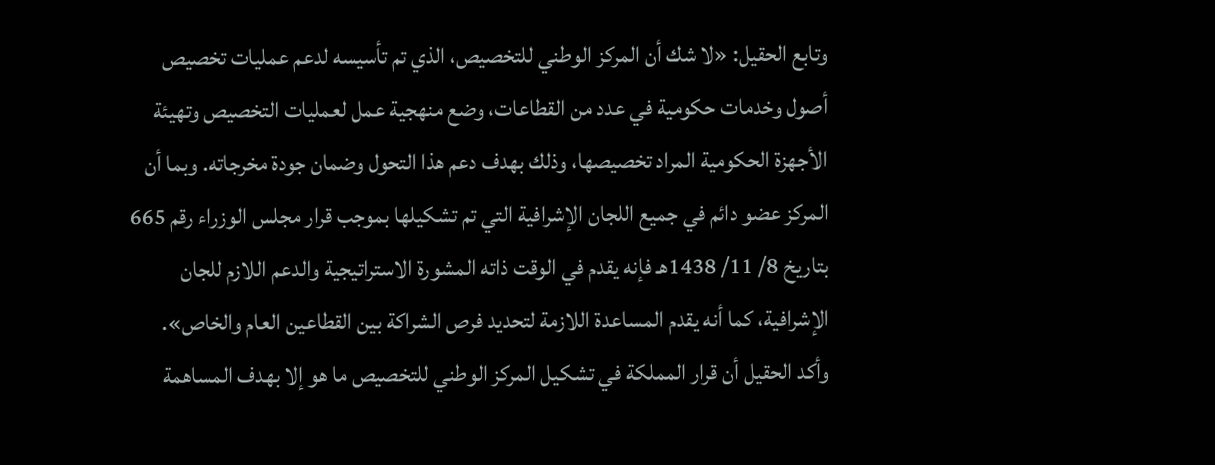وتابع الحقيل: «لا شك أن المركز الوطني للتخصيص، الذي تم تأسيسه لدعم عمليات تخصيص أصول وخدمات حكومية في عدد من القطاعات، وضع منهجية عمل لعمليات التخصيص وتهيئة الأجهزة الحكومية المراد تخصيصها، وذلك بهدف دعم هذا التحول وضمان جودة مخرجاته. وبما أن المركز عضو دائم في جميع اللجان الإشرافية التي تم تشكيلها بموجب قرار مجلس الوزراء رقم 665 بتاريخ 8/ 11/ 1438هـ فإنه يقدم في الوقت ذاته المشورة الاستراتيجية والدعم اللازم للجان الإشرافية، كما أنه يقدم المساعدة اللازمة لتحديد فرص الشراكة بين القطاعين العام والخاص». وأكد الحقيل أن قرار المملكة في تشكيل المركز الوطني للتخصيص ما هو إلا بهدف المساهمة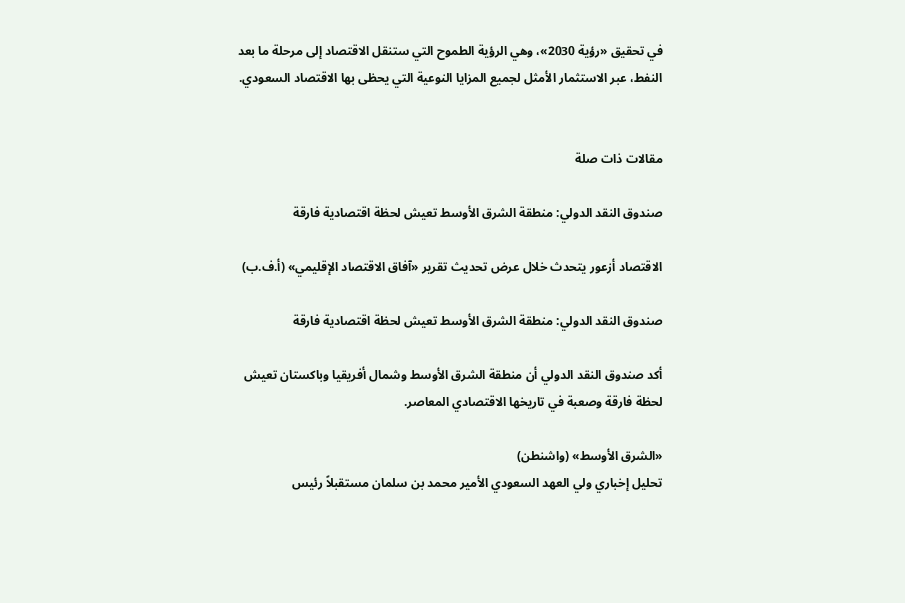في تحقيق «رؤية 2030»، وهي الرؤية الطموح التي ستنقل الاقتصاد إلى مرحلة ما بعد النفط، عبر الاستثمار الأمثل لجميع المزايا النوعية التي يحظى بها الاقتصاد السعودي.


مقالات ذات صلة

صندوق النقد الدولي: منطقة الشرق الأوسط تعيش لحظة اقتصادية فارقة

الاقتصاد أزعور يتحدث خلال عرض تحديث تقرير «آفاق الاقتصاد الإقليمي» (أ.ف.ب)

صندوق النقد الدولي: منطقة الشرق الأوسط تعيش لحظة اقتصادية فارقة

أكد صندوق النقد الدولي أن منطقة الشرق الأوسط وشمال أفريقيا وباكستان تعيش لحظة فارقة وصعبة في تاريخها الاقتصادي المعاصر.

«الشرق الأوسط» (واشنطن)
تحليل إخباري ولي العهد السعودي الأمير محمد بن سلمان مستقبلاً رئيس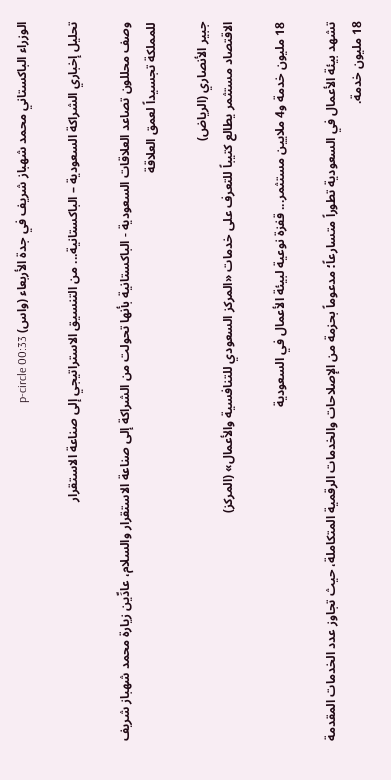الوزراء الباكستاني محمد شهباز شريف في جدة الأربعاء (واس) p-circle 00:33

تحليل إخباري الشراكة السعودية – الباكستانية... من التنسيق الاستراتيجي إلى صناعة الاستقرار

وصف محللون تصاعد العلاقات السعودية - الباكستانية بأنها تحولت من الشراكة إلى صناعة الاستقرار والسلام، عادِّين زيارة محمد شهباز شريف للمملكة تجسيداً لعمق العلاقة

جبير الأنصاري (الرياض)
الاقتصاد مستثمر يطالع كتيباً للتعرف على خدمات «المركز السعودي للتنافسية والأعمال» (المركز)

18 مليون خدمة و4 ملايين مستثمر... قفزة نوعية لبيئة الأعمال في السعودية

تشهد بيئة الأعمال في السعودية تطوراً متسارعاً؛ مدعوماً بحزمة من الإصلاحات والخدمات الرقمية المتكاملة، حيث تجاوز عدد الخدمات المقدمة 18 مليون خدمة.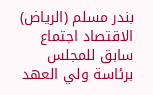بندر مسلم (الرياض)
الاقتصاد اجتماع سابق للمجلس برئاسة ولي العهد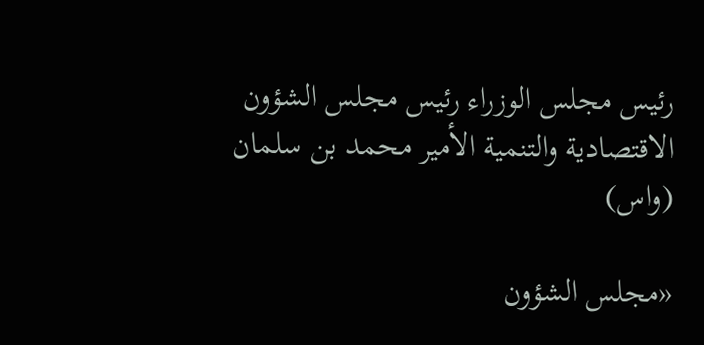رئيس مجلس الوزراء رئيس مجلس الشؤون الاقتصادية والتنمية الأمير محمد بن سلمان (واس)

«مجلس الشؤون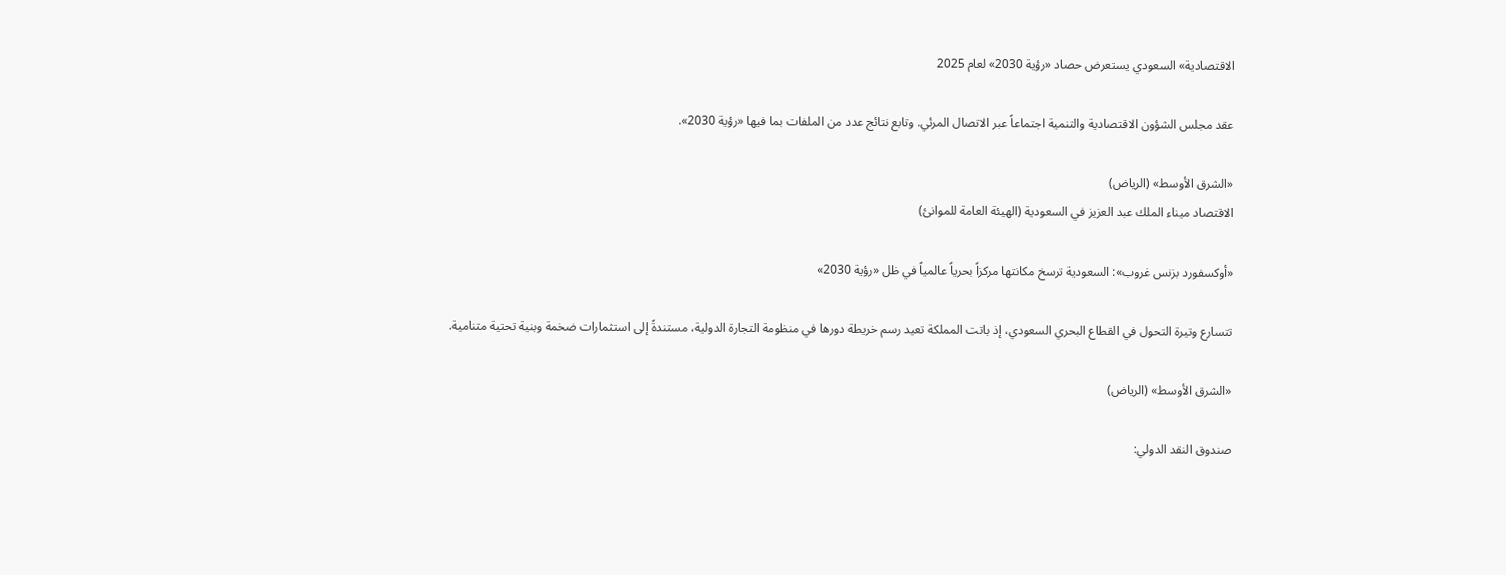الاقتصادية» السعودي يستعرض حصاد «رؤية 2030» لعام 2025

عقد مجلس الشؤون الاقتصادية والتنمية اجتماعاً عبر الاتصال المرئي. وتابع نتائج عدد من الملفات بما فيها «رؤية 2030».

«الشرق الأوسط» (الرياض)
الاقتصاد ميناء الملك عبد العزيز في السعودية (الهيئة العامة للموانئ)

«أوكسفورد بزنس غروب»: السعودية ترسخ مكانتها مركزاً بحرياً عالمياً في ظل «رؤية 2030»

تتسارع وتيرة التحول في القطاع البحري السعودي، إذ باتت المملكة تعيد رسم خريطة دورها في منظومة التجارة الدولية، مستندةً إلى استثمارات ضخمة وبنية تحتية متنامية.

«الشرق الأوسط» (الرياض)

صندوق النقد الدولي: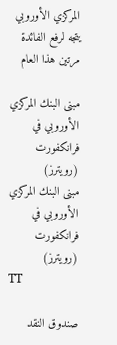المركزي الأوروبي يتجه لرفع الفائدة مرتين هذا العام

مبنى البنك المركزي الأوروبي في فرانكفورت (رويترز)
مبنى البنك المركزي الأوروبي في فرانكفورت (رويترز)
TT

صندوق النقد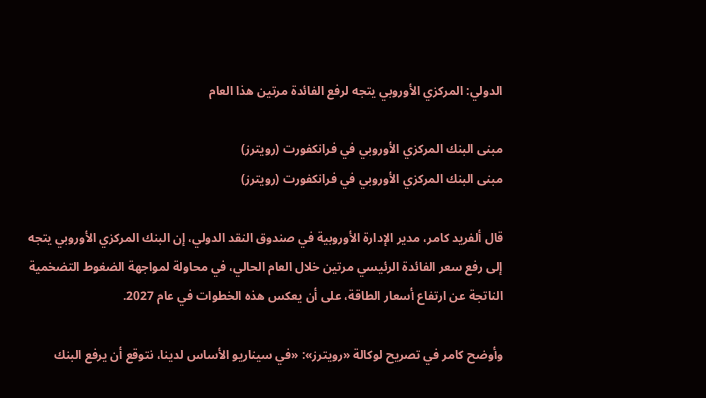الدولي: المركزي الأوروبي يتجه لرفع الفائدة مرتين هذا العام

مبنى البنك المركزي الأوروبي في فرانكفورت (رويترز)
مبنى البنك المركزي الأوروبي في فرانكفورت (رويترز)

قال ألفريد كامر، مدير الإدارة الأوروبية في صندوق النقد الدولي، إن البنك المركزي الأوروبي يتجه إلى رفع سعر الفائدة الرئيسي مرتين خلال العام الحالي، في محاولة لمواجهة الضغوط التضخمية الناتجة عن ارتفاع أسعار الطاقة، على أن يعكس هذه الخطوات في عام 2027.

وأوضح كامر في تصريح لوكالة «رويترز»: «في سيناريو الأساس لدينا، نتوقع أن يرفع البنك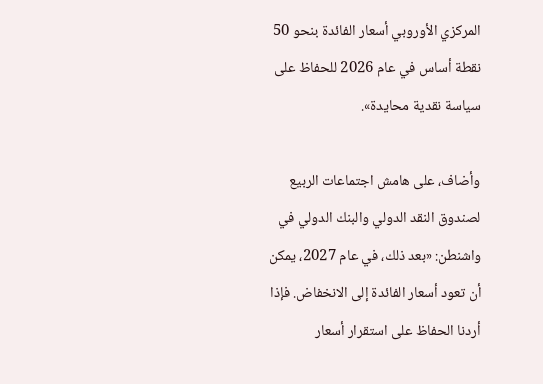المركزي الأوروبي أسعار الفائدة بنحو 50 نقطة أساس في عام 2026 للحفاظ على سياسة نقدية محايدة».

وأضاف، على هامش اجتماعات الربيع لصندوق النقد الدولي والبنك الدولي في واشنطن: «بعد ذلك، في عام 2027، يمكن أن تعود أسعار الفائدة إلى الانخفاض. فإذا أردنا الحفاظ على استقرار أسعار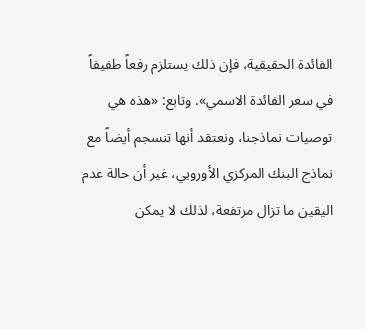الفائدة الحقيقية، فإن ذلك يستلزم رفعاً طفيفاً في سعر الفائدة الاسمي». وتابع: «هذه هي توصيات نماذجنا، ونعتقد أنها تنسجم أيضاً مع نماذج البنك المركزي الأوروبي، غير أن حالة عدم اليقين ما تزال مرتفعة، لذلك لا يمكن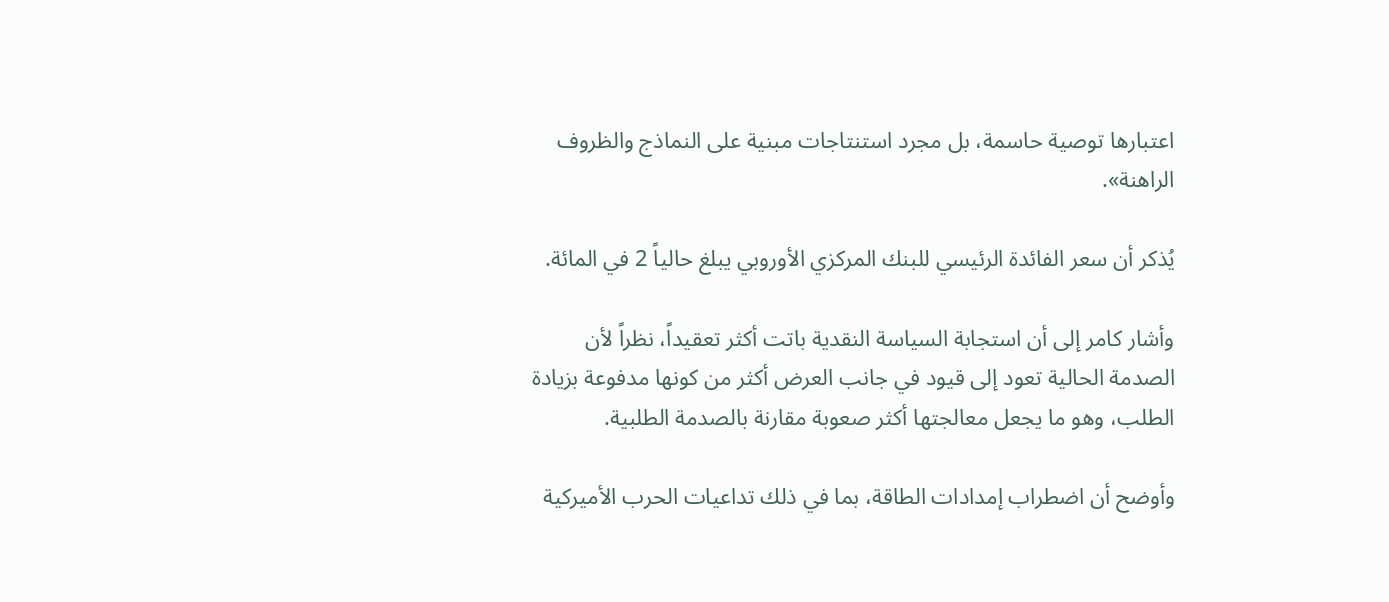اعتبارها توصية حاسمة، بل مجرد استنتاجات مبنية على النماذج والظروف الراهنة».

يُذكر أن سعر الفائدة الرئيسي للبنك المركزي الأوروبي يبلغ حالياً 2 في المائة.

وأشار كامر إلى أن استجابة السياسة النقدية باتت أكثر تعقيداً، نظراً لأن الصدمة الحالية تعود إلى قيود في جانب العرض أكثر من كونها مدفوعة بزيادة الطلب، وهو ما يجعل معالجتها أكثر صعوبة مقارنة بالصدمة الطلبية.

وأوضح أن اضطراب إمدادات الطاقة، بما في ذلك تداعيات الحرب الأميركية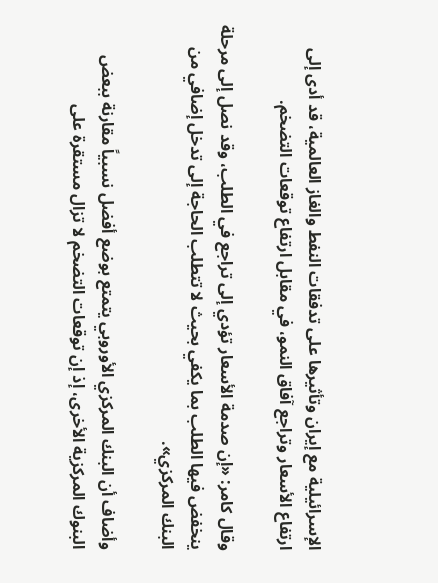الإسرائيلية مع إيران وتأثيرها على تدفقات النفط والغاز العالمية، قد أدى إلى ارتفاع الأسعار وتراجع آفاق النمو، في مقابل ارتفاع توقعات التضخم.

وقال كامر: «إن صدمة الأسعار تؤدي إلى تراجع في الطلب، وقد نصل إلى مرحلة ينخفض فيها الطلب بما يكفي بحيث لا تتطلب الحاجة إلى تدخل إضافي من البنك المركزي».

وأضاف أن البنك المركزي الأوروبي يتمتع بوضع أفضل نسبياً مقارنة ببعض البنوك المركزية الأخرى، إذ إن توقعات التضخم لا تزال مستقرة على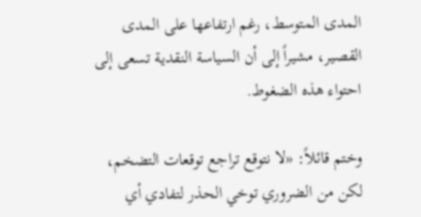المدى المتوسط، رغم ارتفاعها على المدى القصير، مشيراً إلى أن السياسة النقدية تسعى إلى احتواء هذه الضغوط.

وختم قائلاً: «لا نتوقع تراجع توقعات التضخم، لكن من الضروري توخي الحذر لتفادي أي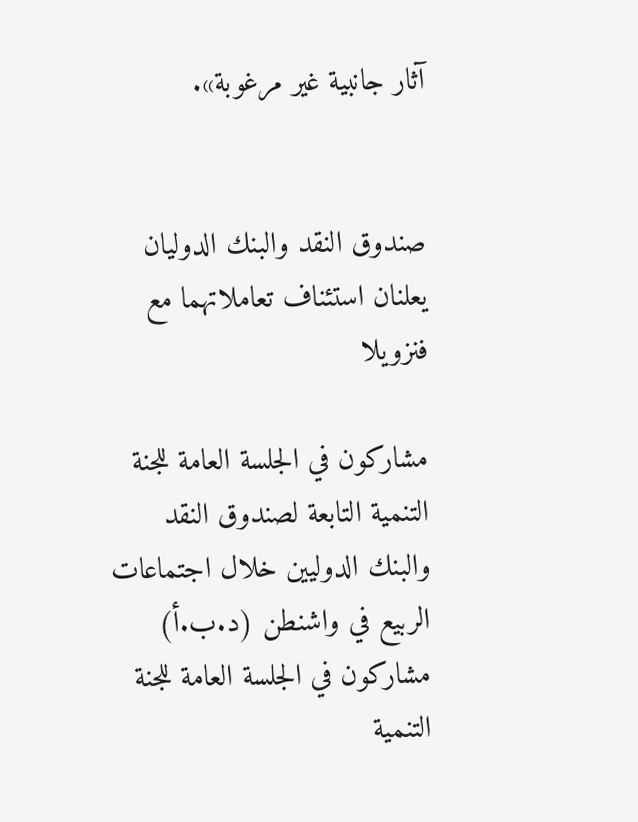آثار جانبية غير مرغوبة».


صندوق النقد والبنك الدوليان يعلنان استئناف تعاملاتهما مع فنزويلا

مشاركون في الجلسة العامة للجنة التنمية التابعة لصندوق النقد والبنك الدوليين خلال اجتماعات الربيع في واشنطن (د.ب.أ)
مشاركون في الجلسة العامة للجنة التنمية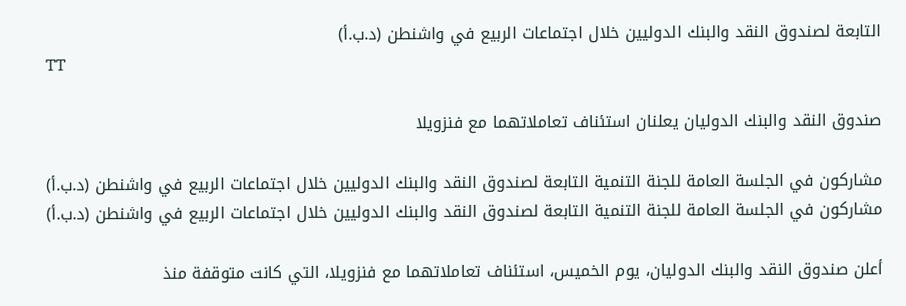التابعة لصندوق النقد والبنك الدوليين خلال اجتماعات الربيع في واشنطن (د.ب.أ)
TT

صندوق النقد والبنك الدوليان يعلنان استئناف تعاملاتهما مع فنزويلا

مشاركون في الجلسة العامة للجنة التنمية التابعة لصندوق النقد والبنك الدوليين خلال اجتماعات الربيع في واشنطن (د.ب.أ)
مشاركون في الجلسة العامة للجنة التنمية التابعة لصندوق النقد والبنك الدوليين خلال اجتماعات الربيع في واشنطن (د.ب.أ)

أعلن صندوق النقد والبنك الدوليان، يوم الخميس، استئناف تعاملاتهما مع فنزويلا، التي كانت متوقفة منذ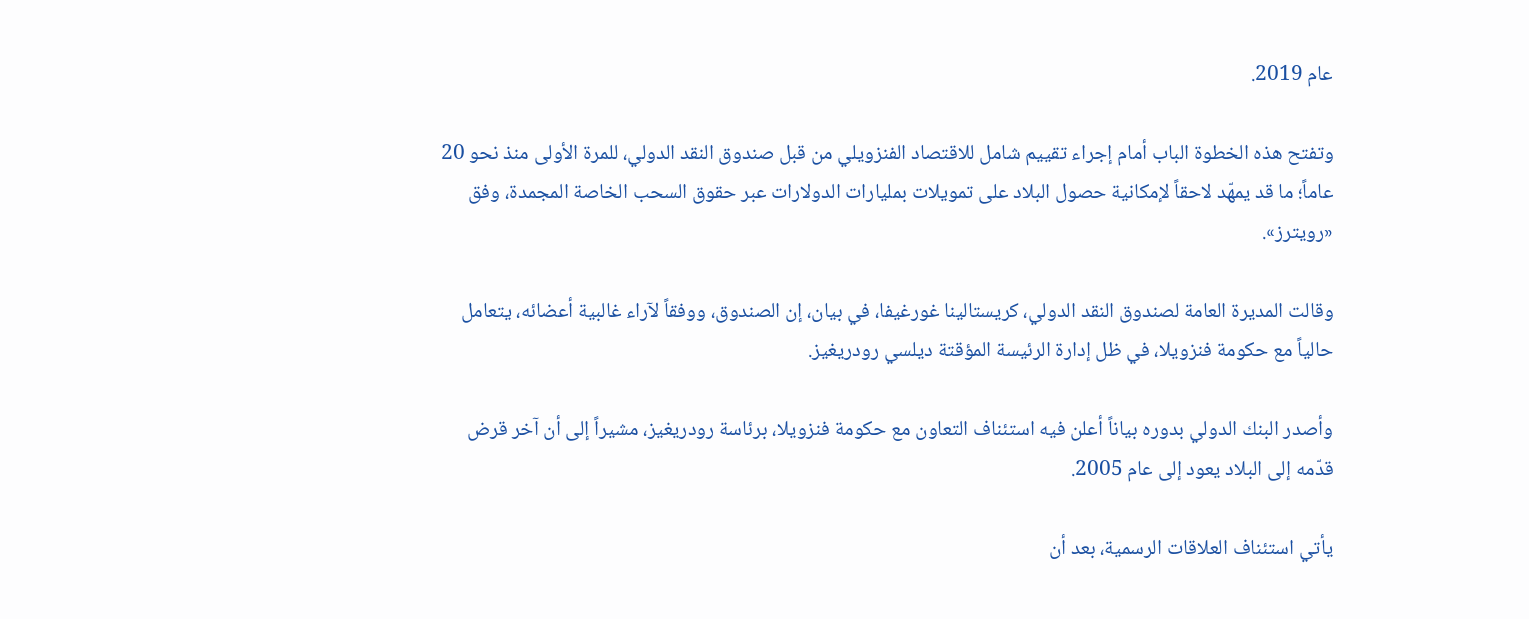عام 2019.

وتفتح هذه الخطوة الباب أمام إجراء تقييم شامل للاقتصاد الفنزويلي من قبل صندوق النقد الدولي، للمرة الأولى منذ نحو 20 عاماً؛ ما قد يمهّد لاحقاً لإمكانية حصول البلاد على تمويلات بمليارات الدولارات عبر حقوق السحب الخاصة المجمدة، وفق «رويترز».

وقالت المديرة العامة لصندوق النقد الدولي، كريستالينا غورغيفا، في بيان، إن الصندوق، ووفقاً لآراء غالبية أعضائه، يتعامل حالياً مع حكومة فنزويلا، في ظل إدارة الرئيسة المؤقتة ديلسي رودريغيز.

وأصدر البنك الدولي بدوره بياناً أعلن فيه استئناف التعاون مع حكومة فنزويلا، برئاسة رودريغيز، مشيراً إلى أن آخر قرض قدّمه إلى البلاد يعود إلى عام 2005.

يأتي استئناف العلاقات الرسمية، بعد أن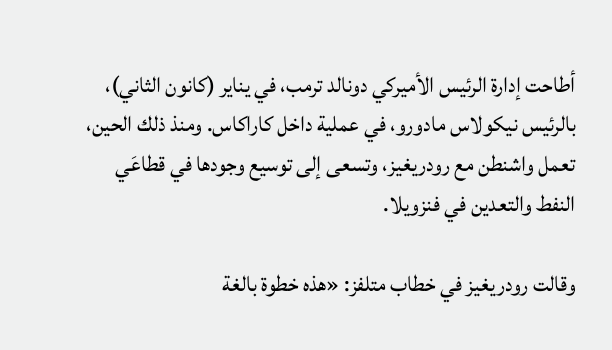أطاحت إدارة الرئيس الأميركي دونالد ترمب، في يناير (كانون الثاني)، بالرئيس نيكولاس مادورو، في عملية داخل كاراكاس. ومنذ ذلك الحين، تعمل واشنطن مع رودريغيز، وتسعى إلى توسيع وجودها في قطاعَي النفط والتعدين في فنزويلا.

وقالت رودريغيز في خطاب متلفز: «هذه خطوة بالغة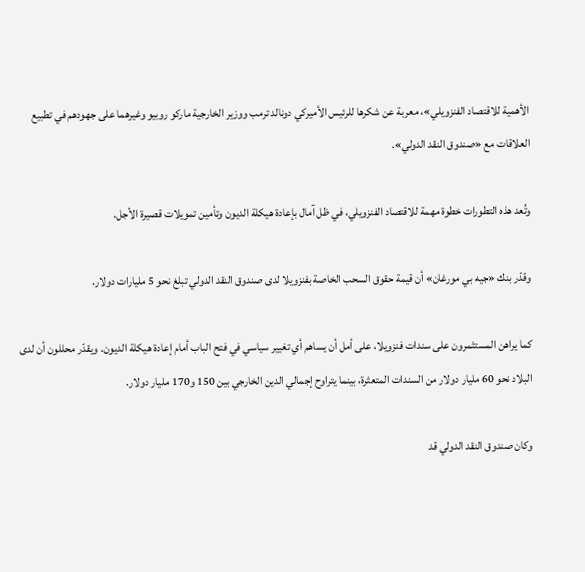الأهمية للاقتصاد الفنزويلي»، معربة عن شكرها للرئيس الأميركي دونالد ترمب ووزير الخارجية ماركو روبيو وغيرهما على جهودهم في تطبيع العلاقات مع «صندوق النقد الدولي».

وتُعد هذه التطورات خطوة مهمة للاقتصاد الفنزويلي، في ظل آمال بإعادة هيكلة الديون وتأمين تمويلات قصيرة الأجل.

وقدّر بنك «جيه بي مورغان» أن قيمة حقوق السحب الخاصة بفنزويلا لدى صندوق النقد الدولي تبلغ نحو 5 مليارات دولار.

كما يراهن المستثمرون على سندات فنزويلا، على أمل أن يساهم أي تغيير سياسي في فتح الباب أمام إعادة هيكلة الديون. ويقدّر محللون أن لدى البلاد نحو 60 مليار دولار من السندات المتعثرة، بينما يتراوح إجمالي الدين الخارجي بين 150 و170 مليار دولار.

وكان صندوق النقد الدولي قد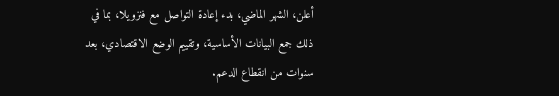أعلن، الشهر الماضي، بدء إعادة التواصل مع فنزويلا، بما في ذلك جمع البيانات الأساسية، وتقييم الوضع الاقتصادي، بعد سنوات من انقطاع الدعم.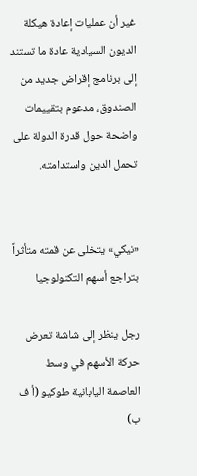غير أن عمليات إعادة هيكلة الديون السيادية عادة ما تستند إلى برنامج إقراض جديد من الصندوق، مدعوم بتقييمات واضحة حول قدرة الدولة على تحمل الدين واستدامته.


«نيكي» يتخلى عن قمته متأثراً بتراجع أسهم التكنولوجيا

رجل ينظر إلى شاشة تعرض حركة الأسهم في وسط العاصمة اليابانية طوكيو (أ ف ب)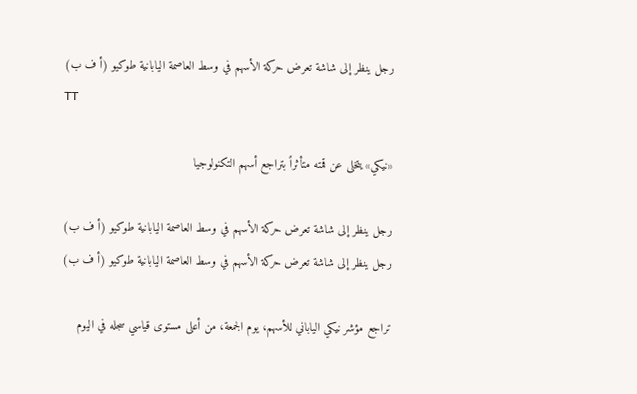رجل ينظر إلى شاشة تعرض حركة الأسهم في وسط العاصمة اليابانية طوكيو (أ ف ب)
TT

«نيكي» يتخلى عن قمته متأثراً بتراجع أسهم التكنولوجيا

رجل ينظر إلى شاشة تعرض حركة الأسهم في وسط العاصمة اليابانية طوكيو (أ ف ب)
رجل ينظر إلى شاشة تعرض حركة الأسهم في وسط العاصمة اليابانية طوكيو (أ ف ب)

تراجع مؤشر نيكي الياباني للأسهم، يوم الجمعة، من أعلى مستوى قياسي سجله في اليوم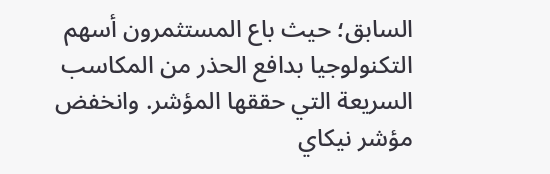السابق؛ حيث باع المستثمرون أسهم التكنولوجيا بدافع الحذر من المكاسب السريعة التي حققها المؤشر. وانخفض مؤشر نيكاي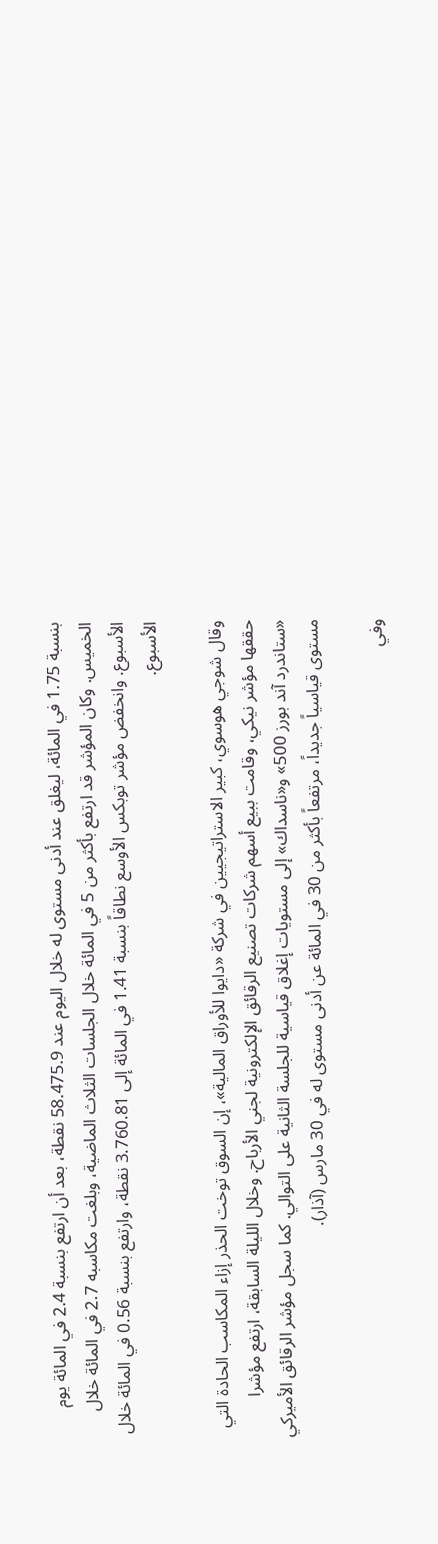بنسبة 1.75 في المائة، ليغلق عند أدنى مستوى له خلال اليوم عند 58.475.9 نقطة، بعد أن ارتفع بنسبة 2.4 في المائة يوم الخميس. وكان المؤشر قد ارتفع بأكثر من 5 في المائة خلال الجلسات الثلاث الماضية، وبلغت مكاسبه 2.7 في المائة خلال الأسبوع. وانخفض مؤشر توبكس الأوسع نطاقاً بنسبة 1.41 في المائة إلى 3.760.81 نقطة، وارتفع بنسبة 0.56 في المائة خلال الأسبوع.

وقال شوجي هوسوي، كبير الاستراتيجيين في شركة «دايوا للأوراق المالية»، إن السوق توخت الحذر إزاء المكاسب الحادة التي حققها مؤشر نيكي، وقامت ببيع أسهم شركات تصنيع الرقائق الإلكترونية لجني الأرباح. وخلال الليلة السابقة، ارتفع مؤشرا «ستاندرد آند بورز 500» و«ناسداك» إلى مستويات إغلاق قياسية للجلسة الثانية على التوالي. كما سجل مؤشر الرقائق الأميركي مستوى قياسياً جديداً، مرتفعاً بأكثر من 30 في المائة عن أدنى مستوى له في 30 مارس (آذار).

وفي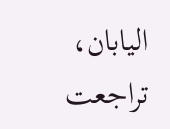اليابان، تراجعت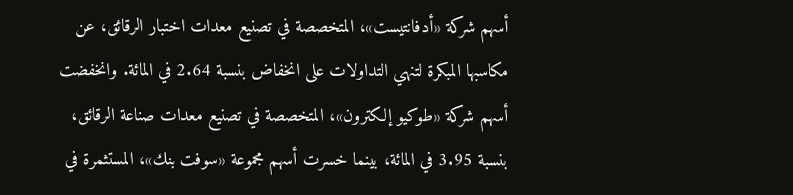أسهم شركة «أدفانتيست»، المتخصصة في تصنيع معدات اختبار الرقائق، عن مكاسبها المبكرة لتنهي التداولات على انخفاض بنسبة 2.64 في المائة. وانخفضت أسهم شركة «طوكيو إلكترون»، المتخصصة في تصنيع معدات صناعة الرقائق، بنسبة 3.95 في المائة، بينما خسرت أسهم مجموعة «سوفت بنك»، المستثمرة في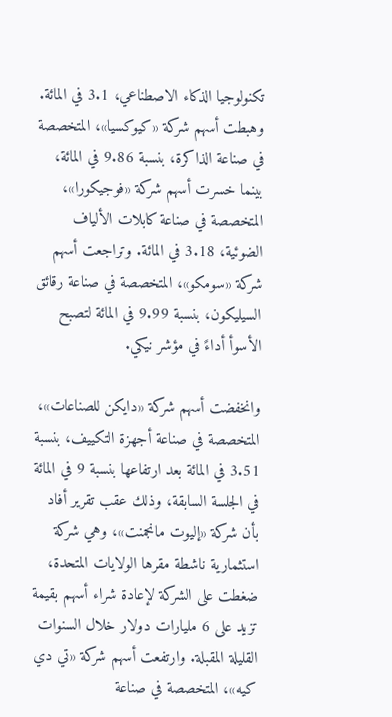تكنولوجيا الذكاء الاصطناعي، 3.1 في المائة. وهبطت أسهم شركة «كيوكسيا»، المتخصصة في صناعة الذاكرة، بنسبة 9.86 في المائة، بينما خسرت أسهم شركة «فوجيكورا»، المتخصصة في صناعة كابلات الألياف الضوئية، 3.18 في المائة. وتراجعت أسهم شركة «سومكو»، المتخصصة في صناعة رقائق السيليكون، بنسبة 9.99 في المائة لتصبح الأسوأ أداءً في مؤشر نيكي.

وانخفضت أسهم شركة «دايكن للصناعات»، المتخصصة في صناعة أجهزة التكييف، بنسبة 3.51 في المائة بعد ارتفاعها بنسبة 9 في المائة في الجلسة السابقة، وذلك عقب تقرير أفاد بأن شركة «إليوت مانجمنت»، وهي شركة استثمارية ناشطة مقرها الولايات المتحدة، ضغطت على الشركة لإعادة شراء أسهم بقيمة تزيد على 6 مليارات دولار خلال السنوات القليلة المقبلة. وارتفعت أسهم شركة «تي دي كيه»، المتخصصة في صناعة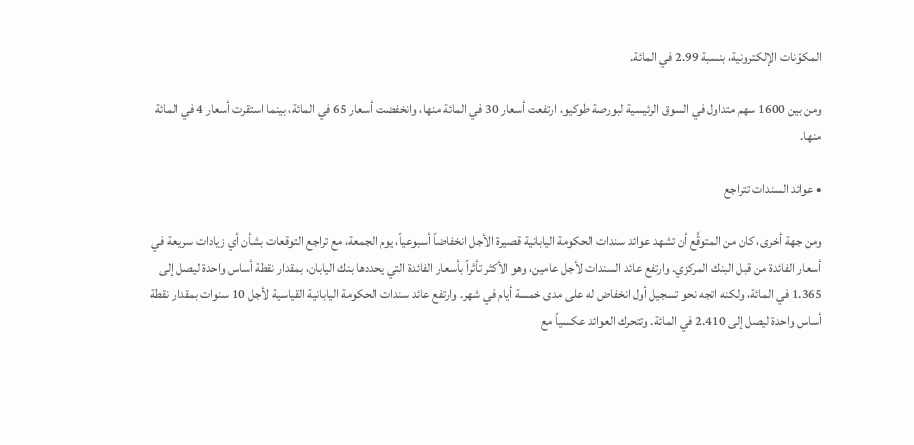المكوّنات الإلكترونية، بنسبة 2.99 في المائة.

ومن بين 1600 سهم متداول في السوق الرئيسية لبورصة طوكيو، ارتفعت أسعار 30 في المائة منها، وانخفضت أسعار 65 في المائة، بينما استقرت أسعار 4 في المائة منها.

• عوائد السندات تتراجع

ومن جهة أخرى، كان من المتوقَّع أن تشهد عوائد سندات الحكومة اليابانية قصيرة الأجل انخفاضاً أسبوعياً، يوم الجمعة، مع تراجع التوقعات بشأن أي زيادات سريعة في أسعار الفائدة من قبل البنك المركزي. وارتفع عائد السندات لأجل عامين، وهو الأكثر تأثراً بأسعار الفائدة التي يحددها بنك اليابان، بمقدار نقطة أساس واحدة ليصل إلى 1.365 في المائة، ولكنه اتجه نحو تسجيل أول انخفاض له على مدى خمسة أيام في شهر. وارتفع عائد سندات الحكومة اليابانية القياسية لأجل 10 سنوات بمقدار نقطة أساس واحدة ليصل إلى 2.410 في المائة. وتتحرك العوائد عكسياً مع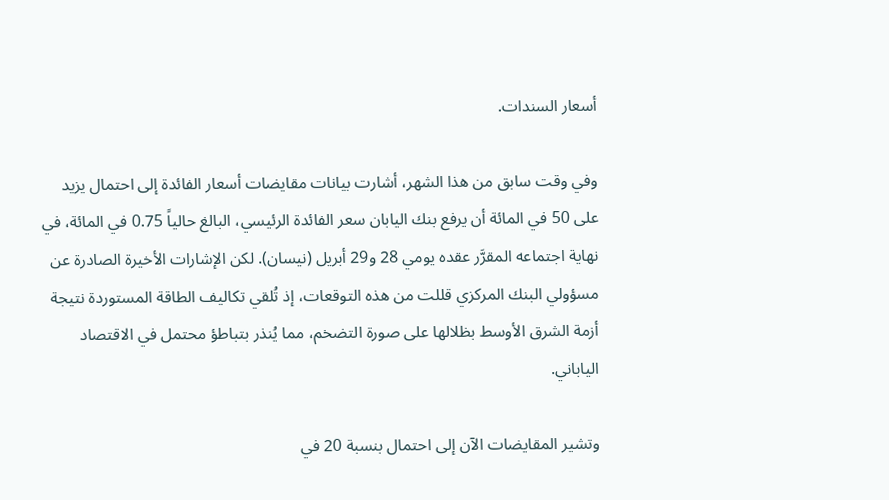أسعار السندات.

وفي وقت سابق من هذا الشهر، أشارت بيانات مقايضات أسعار الفائدة إلى احتمال يزيد على 50 في المائة أن يرفع بنك اليابان سعر الفائدة الرئيسي، البالغ حالياً 0.75 في المائة، في نهاية اجتماعه المقرَّر عقده يومي 28 و29 أبريل (نيسان). لكن الإشارات الأخيرة الصادرة عن مسؤولي البنك المركزي قللت من هذه التوقعات، إذ تُلقي تكاليف الطاقة المستوردة نتيجة أزمة الشرق الأوسط بظلالها على صورة التضخم، مما يُنذر بتباطؤ محتمل في الاقتصاد الياباني.

وتشير المقايضات الآن إلى احتمال بنسبة 20 في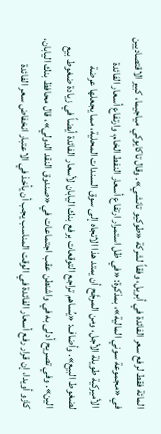المائة فقط لرفع سعر الفائدة في أبريل، وفقاً لشركة «طوكيو تانشي». وقال تاكايوكي مياجيما، كبير الاقتصاديين في «مجموعة سوني المالية»، بمذكرة: «في ظل استمرار ارتفاع أسعار النفط الخام، وارتفاع أسعار الفائدة الأميركية طويلة الأجل، ومن المرجَّح أن يمتد هذا الاتجاه إلى سوق السندات المحلية، مما يجعلها عرضة لضغوط البيع». وأضاف: «يُساهم تراجع التوقعات برفع بنك اليابان لأسعار الفائدة أيضاً في زيادة ضغوط بيع الين». وفي تصريح أدلى به في واشنطن عقب اجتماعات في «صندوق النقد الدولي»، قال محافظ بنك اليابان، كازو أويدا، إن قرار رفع أسعار الفائدة في الوقت المناسب يجب أن يأخذ في الاعتبار انخفاض سعر الفائدة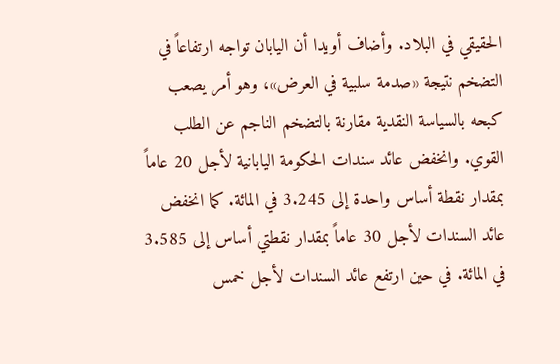الحقيقي في البلاد. وأضاف أويدا أن اليابان تواجه ارتفاعاً في التضخم نتيجة «صدمة سلبية في العرض»، وهو أمر يصعب كبحه بالسياسة النقدية مقارنة بالتضخم الناجم عن الطلب القوي. وانخفض عائد سندات الحكومة اليابانية لأجل 20 عاماً بمقدار نقطة أساس واحدة إلى 3.245 في المائة. كما انخفض عائد السندات لأجل 30 عاماً بمقدار نقطتي أساس إلى 3.585 في المائة. في حين ارتفع عائد السندات لأجل خمس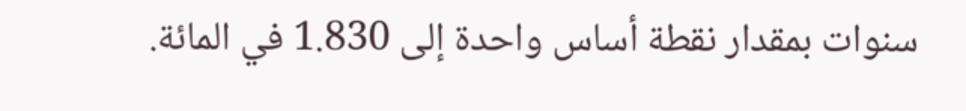سنوات بمقدار نقطة أساس واحدة إلى 1.830 في المائة.